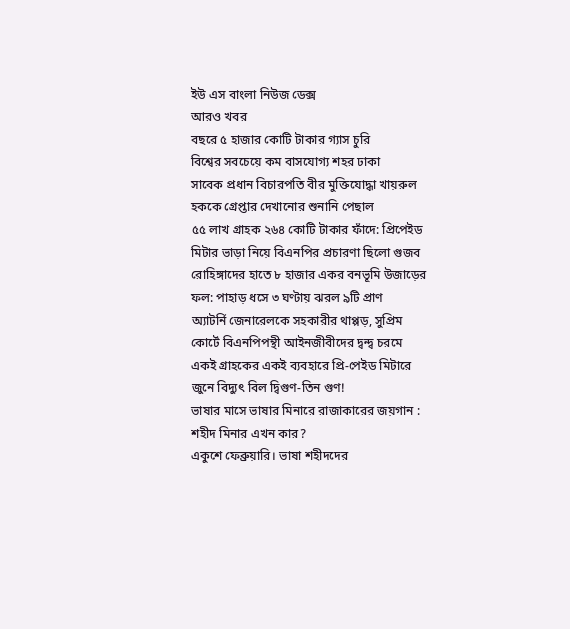ইউ এস বাংলা নিউজ ডেক্স
আরও খবর
বছরে ৫ হাজার কোটি টাকার গ্যাস চুরি
বিশ্বের সবচেয়ে কম বাসযোগ্য শহর ঢাকা
সাবেক প্রধান বিচারপতি বীর মুক্তিযোদ্ধা খায়রুল হককে গ্রেপ্তার দেখানোর শুনানি পেছাল
৫৫ লাখ গ্রাহক ২৬৪ কোটি টাকার ফাঁদে: প্রিপেইড মিটার ভাড়া নিয়ে বিএনপির প্রচারণা ছিলো গুজব
রোহিঙ্গাদের হাতে ৮ হাজার একর বনভূমি উজাড়ের ফল: পাহাড় ধসে ৩ ঘণ্টায় ঝরল ৯টি প্রাণ
অ্যাটর্নি জেনারেলকে সহকারীর থাপ্পড়, সুপ্রিম কোর্টে বিএনপিপন্থী আইনজীবীদের দ্বন্দ্ব চরমে
একই গ্রাহকের একই ব্যবহারে প্রি-পেইড মিটারে জুনে বিদ্যুৎ বিল দ্বিগুণ-তিন গুণ!
ভাষার মাসে ভাষার মিনারে রাজাকারের জয়গান : শহীদ মিনার এখন কার?
একুশে ফেব্রুয়ারি। ভাষা শহীদদের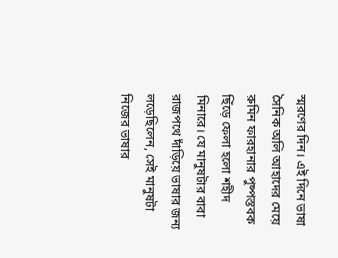স্মরণের দিন। এই দিনে ভাষা সৈনিক অলি আহাদের মেয়ে রুমিন ফারহানার পুষ্পস্তবক ছিঁড়ে ফেলা হলো শহীদ মিনারে। যে মানুষটার বাবা রাজপথে দাঁড়িয়ে ভাষার জন্য লড়েছিলেন, সেই মানুষটা নিজের ভাষার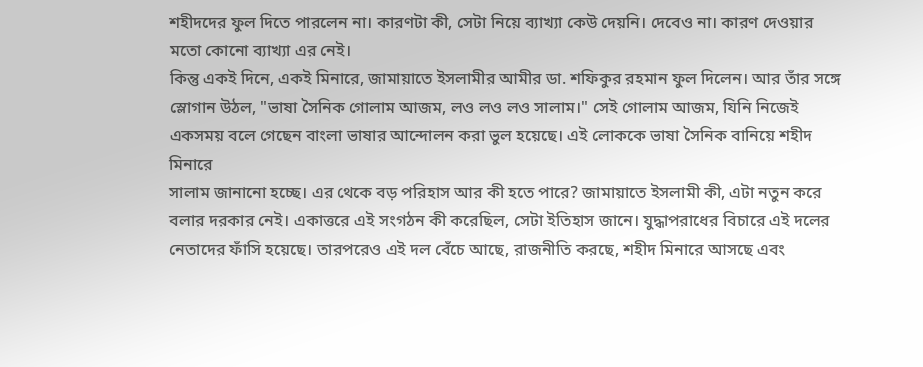শহীদদের ফুল দিতে পারলেন না। কারণটা কী, সেটা নিয়ে ব্যাখ্যা কেউ দেয়নি। দেবেও না। কারণ দেওয়ার মতো কোনো ব্যাখ্যা এর নেই।
কিন্তু একই দিনে, একই মিনারে, জামায়াতে ইসলামীর আমীর ডা. শফিকুর রহমান ফুল দিলেন। আর তাঁর সঙ্গে স্লোগান উঠল, "ভাষা সৈনিক গোলাম আজম, লও লও লও সালাম।" সেই গোলাম আজম, যিনি নিজেই একসময় বলে গেছেন বাংলা ভাষার আন্দোলন করা ভুল হয়েছে। এই লোককে ভাষা সৈনিক বানিয়ে শহীদ মিনারে
সালাম জানানো হচ্ছে। এর থেকে বড় পরিহাস আর কী হতে পারে? জামায়াতে ইসলামী কী, এটা নতুন করে বলার দরকার নেই। একাত্তরে এই সংগঠন কী করেছিল, সেটা ইতিহাস জানে। যুদ্ধাপরাধের বিচারে এই দলের নেতাদের ফাঁসি হয়েছে। তারপরেও এই দল বেঁচে আছে, রাজনীতি করছে, শহীদ মিনারে আসছে এবং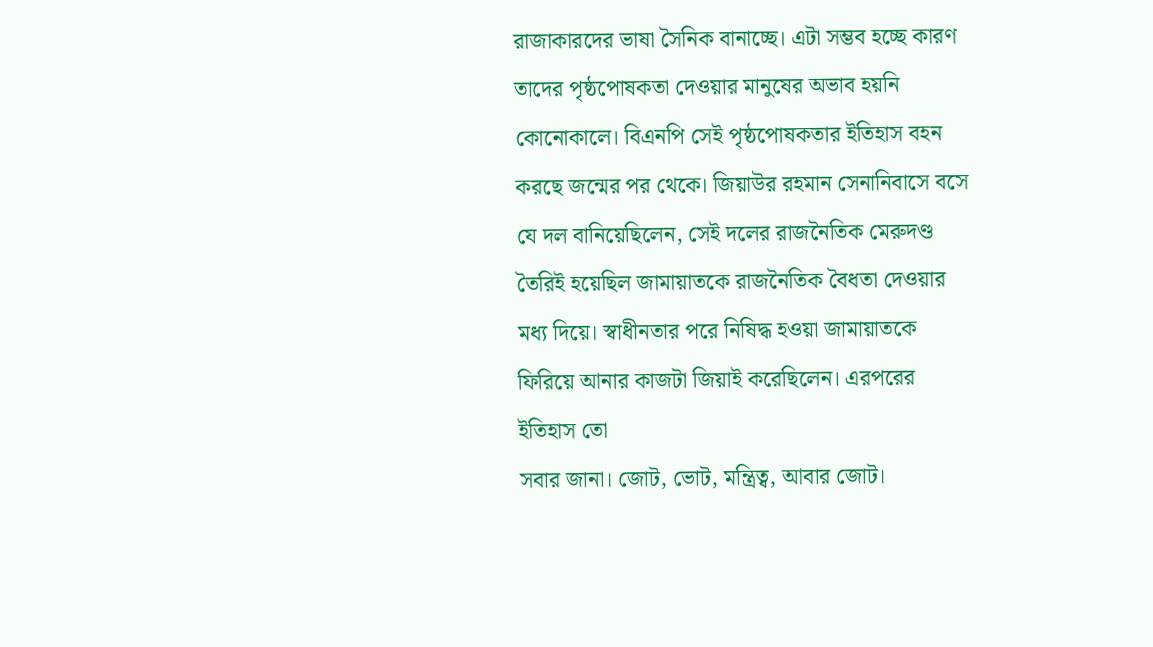রাজাকারদের ভাষা সৈনিক বানাচ্ছে। এটা সম্ভব হচ্ছে কারণ তাদের পৃষ্ঠপোষকতা দেওয়ার মানুষের অভাব হয়নি কোনোকালে। বিএনপি সেই পৃষ্ঠপোষকতার ইতিহাস বহন করছে জন্মের পর থেকে। জিয়াউর রহমান সেনানিবাসে বসে যে দল বানিয়েছিলেন, সেই দলের রাজনৈতিক মেরুদণ্ড তৈরিই হয়েছিল জামায়াতকে রাজনৈতিক বৈধতা দেওয়ার মধ্য দিয়ে। স্বাধীনতার পরে নিষিদ্ধ হওয়া জামায়াতকে ফিরিয়ে আনার কাজটা জিয়াই করেছিলেন। এরপরের ইতিহাস তো
সবার জানা। জোট, ভোট, মন্ত্রিত্ব, আবার জোট।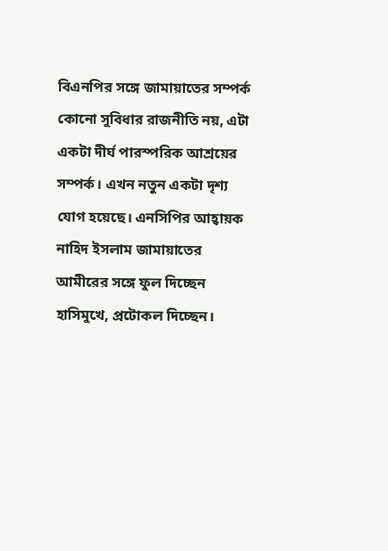বিএনপির সঙ্গে জামায়াতের সম্পর্ক কোনো সুবিধার রাজনীতি নয়, এটা একটা দীর্ঘ পারস্পরিক আশ্রয়ের সম্পর্ক। এখন নতুন একটা দৃশ্য যোগ হয়েছে। এনসিপির আহ্বায়ক নাহিদ ইসলাম জামায়াতের আমীরের সঙ্গে ফুল দিচ্ছেন হাসিমুখে, প্রটোকল দিচ্ছেন।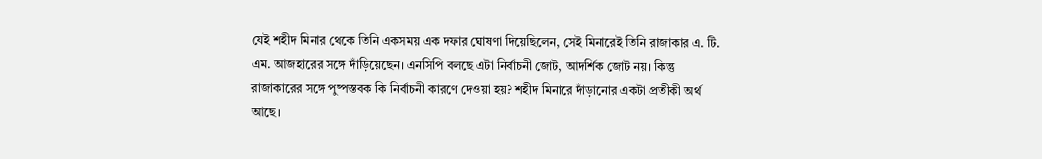যেই শহীদ মিনার থেকে তিনি একসময় এক দফার ঘোষণা দিয়েছিলেন, সেই মিনারেই তিনি রাজাকার এ. টি. এম. আজহারের সঙ্গে দাঁড়িয়েছেন। এনসিপি বলছে এটা নির্বাচনী জোট, আদর্শিক জোট নয়। কিন্তু রাজাকারের সঙ্গে পুষ্পস্তবক কি নির্বাচনী কারণে দেওয়া হয়? শহীদ মিনারে দাঁড়ানোর একটা প্রতীকী অর্থ আছে।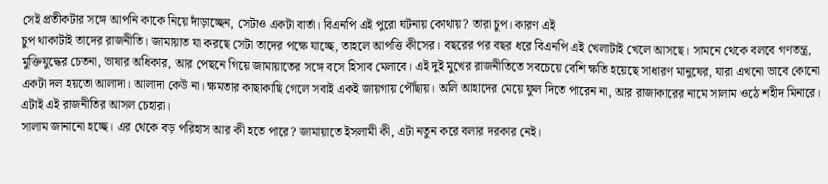সেই প্রতীকটার সঙ্গে আপনি কাকে নিয়ে দাঁড়াচ্ছেন, সেটাও একটা বার্তা। বিএনপি এই পুরো ঘটনায় কোথায়? তারা চুপ। কারণ এই
চুপ থাকাটাই তাদের রাজনীতি। জামায়াত যা করছে সেটা তাদের পক্ষে যাচ্ছে, তাহলে আপত্তি কীসের। বছরের পর বছর ধরে বিএনপি এই খেলাটাই খেলে আসছে। সামনে থেকে বলবে গণতন্ত্র, মুক্তিযুদ্ধের চেতনা, ভাষার অধিকার, আর পেছনে গিয়ে জামায়াতের সঙ্গে বসে হিসাব মেলাবে। এই দুই মুখের রাজনীতিতে সবচেয়ে বেশি ক্ষতি হয়েছে সাধারণ মানুষের, যারা এখনো ভাবে কোনো একটা দল হয়তো আলাদা। আলাদা কেউ না। ক্ষমতার কাছাকাছি গেলে সবাই একই জায়গায় পৌঁছায়। অলি আহাদের মেয়ে ফুল দিতে পারেন না, আর রাজাকারের নামে সালাম ওঠে শহীদ মিনারে। এটাই এই রাজনীতির আসল চেহারা।
সালাম জানানো হচ্ছে। এর থেকে বড় পরিহাস আর কী হতে পারে? জামায়াতে ইসলামী কী, এটা নতুন করে বলার দরকার নেই।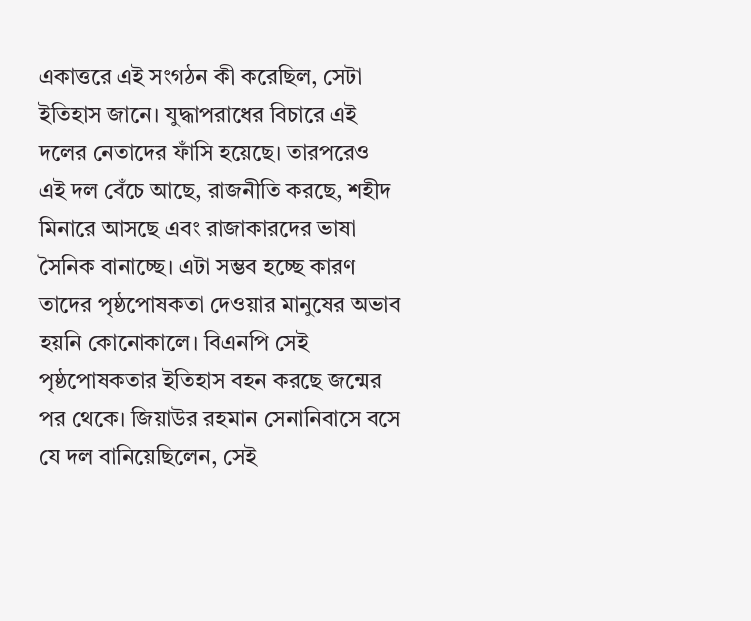একাত্তরে এই সংগঠন কী করেছিল, সেটা ইতিহাস জানে। যুদ্ধাপরাধের বিচারে এই দলের নেতাদের ফাঁসি হয়েছে। তারপরেও এই দল বেঁচে আছে, রাজনীতি করছে, শহীদ মিনারে আসছে এবং রাজাকারদের ভাষা সৈনিক বানাচ্ছে। এটা সম্ভব হচ্ছে কারণ তাদের পৃষ্ঠপোষকতা দেওয়ার মানুষের অভাব হয়নি কোনোকালে। বিএনপি সেই পৃষ্ঠপোষকতার ইতিহাস বহন করছে জন্মের পর থেকে। জিয়াউর রহমান সেনানিবাসে বসে যে দল বানিয়েছিলেন, সেই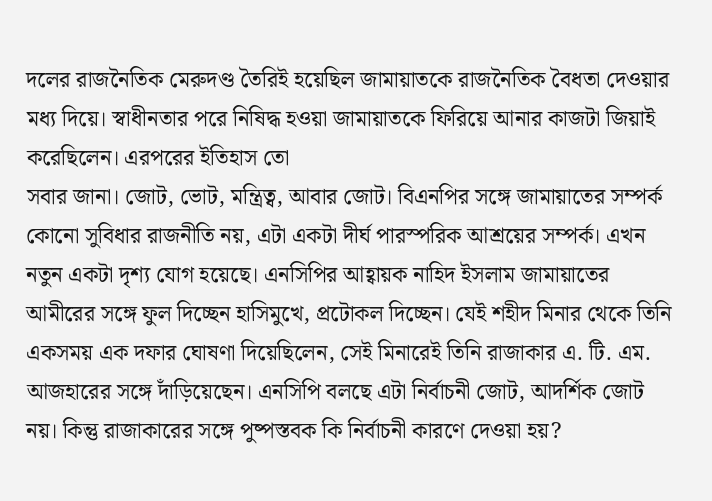দলের রাজনৈতিক মেরুদণ্ড তৈরিই হয়েছিল জামায়াতকে রাজনৈতিক বৈধতা দেওয়ার মধ্য দিয়ে। স্বাধীনতার পরে নিষিদ্ধ হওয়া জামায়াতকে ফিরিয়ে আনার কাজটা জিয়াই করেছিলেন। এরপরের ইতিহাস তো
সবার জানা। জোট, ভোট, মন্ত্রিত্ব, আবার জোট। বিএনপির সঙ্গে জামায়াতের সম্পর্ক কোনো সুবিধার রাজনীতি নয়, এটা একটা দীর্ঘ পারস্পরিক আশ্রয়ের সম্পর্ক। এখন নতুন একটা দৃশ্য যোগ হয়েছে। এনসিপির আহ্বায়ক নাহিদ ইসলাম জামায়াতের আমীরের সঙ্গে ফুল দিচ্ছেন হাসিমুখে, প্রটোকল দিচ্ছেন। যেই শহীদ মিনার থেকে তিনি একসময় এক দফার ঘোষণা দিয়েছিলেন, সেই মিনারেই তিনি রাজাকার এ. টি. এম. আজহারের সঙ্গে দাঁড়িয়েছেন। এনসিপি বলছে এটা নির্বাচনী জোট, আদর্শিক জোট নয়। কিন্তু রাজাকারের সঙ্গে পুষ্পস্তবক কি নির্বাচনী কারণে দেওয়া হয়?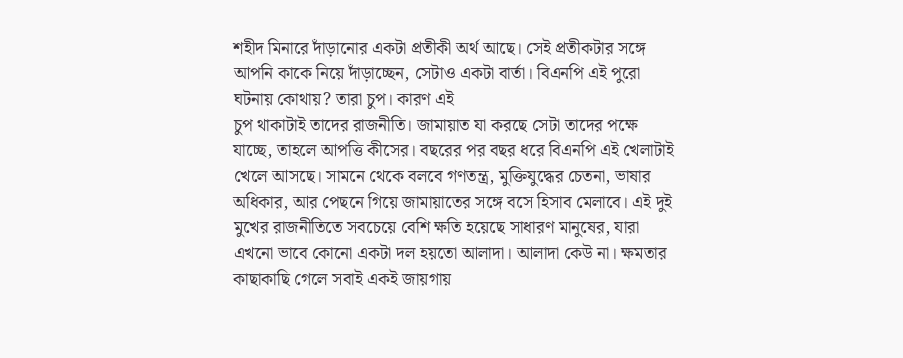শহীদ মিনারে দাঁড়ানোর একটা প্রতীকী অর্থ আছে। সেই প্রতীকটার সঙ্গে আপনি কাকে নিয়ে দাঁড়াচ্ছেন, সেটাও একটা বার্তা। বিএনপি এই পুরো ঘটনায় কোথায়? তারা চুপ। কারণ এই
চুপ থাকাটাই তাদের রাজনীতি। জামায়াত যা করছে সেটা তাদের পক্ষে যাচ্ছে, তাহলে আপত্তি কীসের। বছরের পর বছর ধরে বিএনপি এই খেলাটাই খেলে আসছে। সামনে থেকে বলবে গণতন্ত্র, মুক্তিযুদ্ধের চেতনা, ভাষার অধিকার, আর পেছনে গিয়ে জামায়াতের সঙ্গে বসে হিসাব মেলাবে। এই দুই মুখের রাজনীতিতে সবচেয়ে বেশি ক্ষতি হয়েছে সাধারণ মানুষের, যারা এখনো ভাবে কোনো একটা দল হয়তো আলাদা। আলাদা কেউ না। ক্ষমতার কাছাকাছি গেলে সবাই একই জায়গায়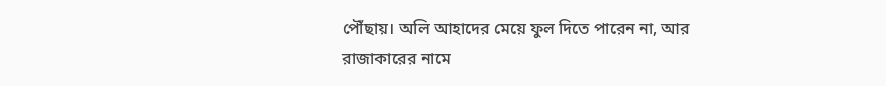পৌঁছায়। অলি আহাদের মেয়ে ফুল দিতে পারেন না, আর রাজাকারের নামে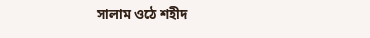সালাম ওঠে শহীদ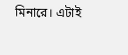মিনারে। এটাই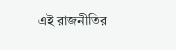এই রাজনীতির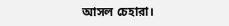আসল চেহারা।